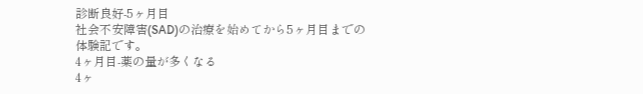診断良好-5ヶ月目
社会不安障害(SAD)の治療を始めてから5ヶ月目までの体験記です。
4ヶ月目-薬の量が多くなる
4ヶ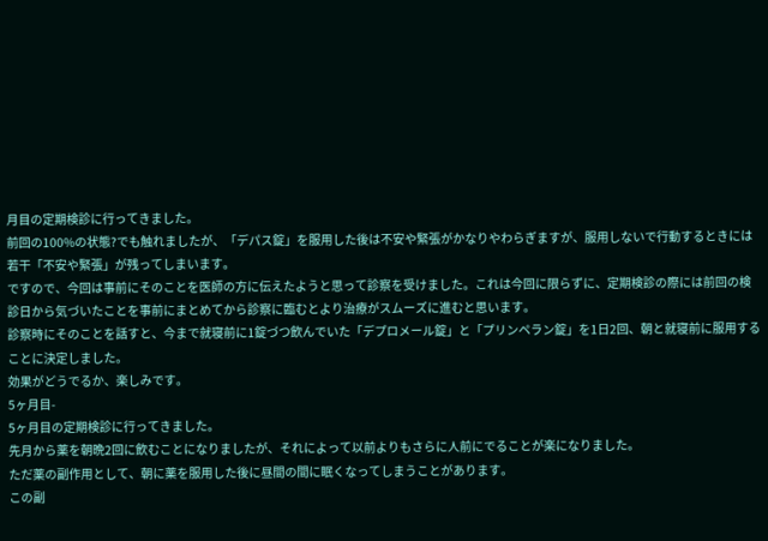月目の定期検診に行ってきました。
前回の100%の状態?でも触れましたが、「デパス錠」を服用した後は不安や緊張がかなりやわらぎますが、服用しないで行動するときには若干「不安や緊張」が残ってしまいます。
ですので、今回は事前にそのことを医師の方に伝えたようと思って診察を受けました。これは今回に限らずに、定期検診の際には前回の検診日から気づいたことを事前にまとめてから診察に臨むとより治療がスムーズに進むと思います。
診察時にそのことを話すと、今まで就寝前に1錠づつ飲んでいた「デプロメール錠」と「プリンペラン錠」を1日2回、朝と就寝前に服用することに決定しました。
効果がどうでるか、楽しみです。
5ヶ月目-
5ヶ月目の定期検診に行ってきました。
先月から薬を朝晩2回に飲むことになりましたが、それによって以前よりもさらに人前にでることが楽になりました。
ただ薬の副作用として、朝に薬を服用した後に昼間の間に眠くなってしまうことがあります。
この副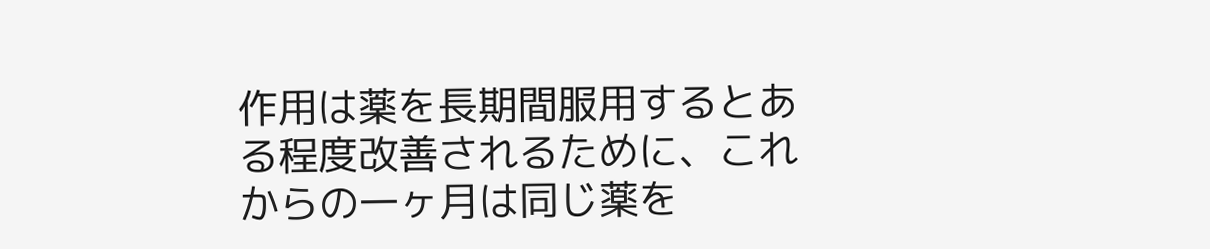作用は薬を長期間服用するとある程度改善されるために、これからの一ヶ月は同じ薬を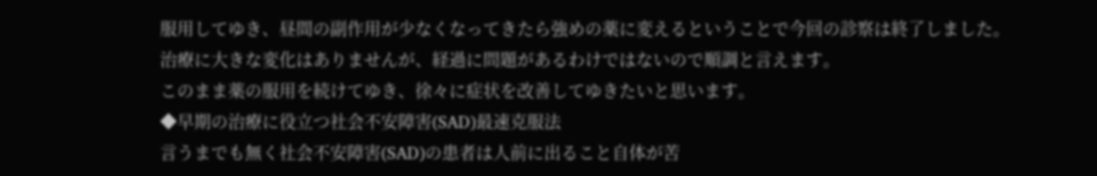服用してゆき、昼間の副作用が少なくなってきたら強めの薬に変えるということで今回の診察は終了しました。
治療に大きな変化はありませんが、経過に問題があるわけではないので順調と言えます。
このまま薬の服用を続けてゆき、徐々に症状を改善してゆきたいと思います。
◆早期の治療に役立つ社会不安障害(SAD)最速克服法
言うまでも無く社会不安障害(SAD)の患者は人前に出ること自体が苦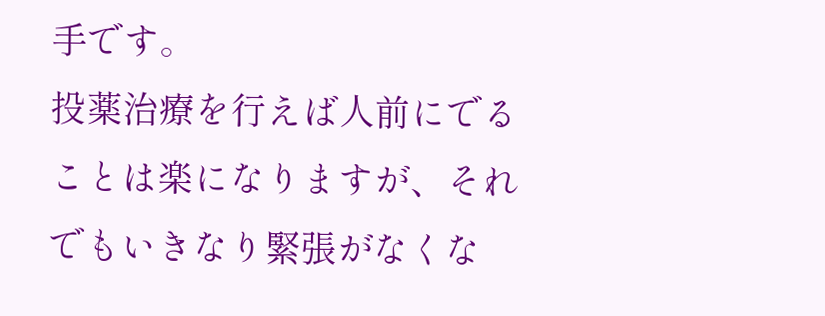手です。
投薬治療を行えば人前にでることは楽になりますが、それでもいきなり緊張がなくな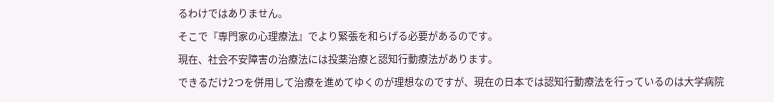るわけではありません。
そこで『専門家の心理療法』でより緊張を和らげる必要があるのです。
現在、社会不安障害の治療法には投薬治療と認知行動療法があります。
できるだけ2つを併用して治療を進めてゆくのが理想なのですが、現在の日本では認知行動療法を行っているのは大学病院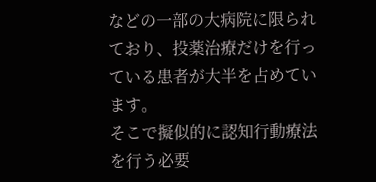などの一部の大病院に限られており、投薬治療だけを行っている患者が大半を占めています。
そこで擬似的に認知行動療法を行う必要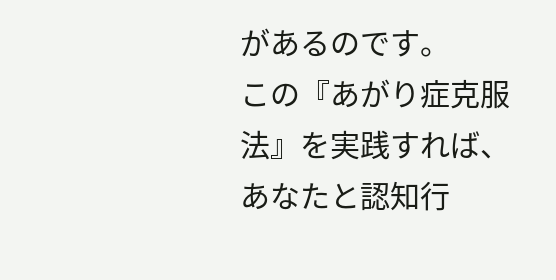があるのです。
この『あがり症克服法』を実践すれば、あなたと認知行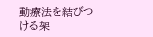動療法を結びつける架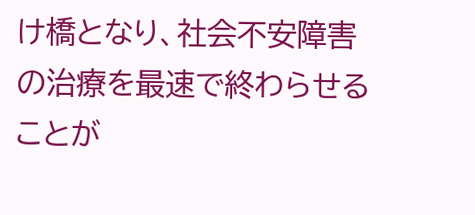け橋となり、社会不安障害の治療を最速で終わらせることが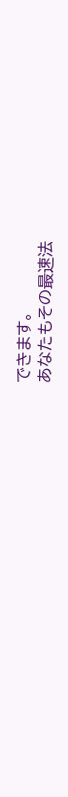できます。
あなたもその最速法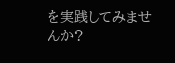を実践してみませんか?